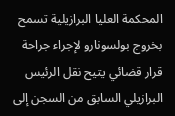المحكمة العليا البرازيلية تسمح بخروج بولسونارو لإجراء جراحة
قرار قضائي يتيح نقل الرئيس البرازيلي السابق من السجن إلى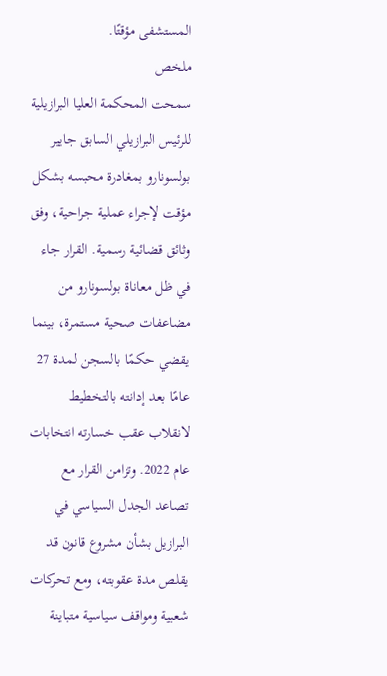المستشفى مؤقتًا.
ملخص
سمحت المحكمة العليا البرازيلية للرئيس البرازيلي السابق جايير بولسونارو بمغادرة محبسه بشكل مؤقت لإجراء عملية جراحية، وفق وثائق قضائية رسمية. القرار جاء في ظل معاناة بولسونارو من مضاعفات صحية مستمرة، بينما يقضي حكمًا بالسجن لمدة 27 عامًا بعد إدانته بالتخطيط لانقلاب عقب خسارته انتخابات عام 2022. وتزامن القرار مع تصاعد الجدل السياسي في البرازيل بشأن مشروع قانون قد يقلص مدة عقوبته، ومع تحركات شعبية ومواقف سياسية متباينة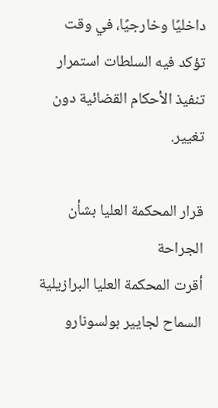داخليًا وخارجيًا، في وقت تؤكد فيه السلطات استمرار تنفيذ الأحكام القضائية دون تغيير.

قرار المحكمة العليا بشأن الجراحة
أقرت المحكمة العليا البرازيلية السماح لجايير بولسونارو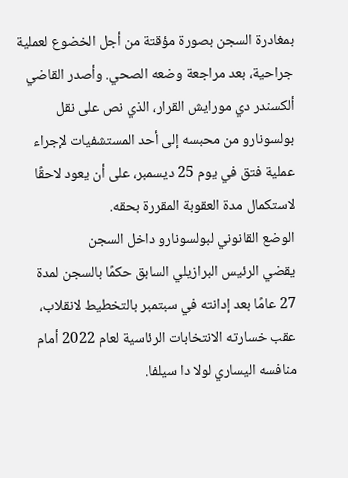بمغادرة السجن بصورة مؤقتة من أجل الخضوع لعملية جراحية، بعد مراجعة وضعه الصحي. وأصدر القاضي ألكسندر دي مورايش القرار، الذي نص على نقل بولسونارو من محبسه إلى أحد المستشفيات لإجراء عملية فتق في يوم 25 ديسمبر، على أن يعود لاحقًا لاستكمال مدة العقوبة المقررة بحقه.
الوضع القانوني لبولسونارو داخل السجن
يقضي الرئيس البرازيلي السابق حكمًا بالسجن لمدة 27 عامًا بعد إدانته في سبتمبر بالتخطيط لانقلاب، عقب خسارته الانتخابات الرئاسية لعام 2022 أمام منافسه اليساري لولا دا سيلفا.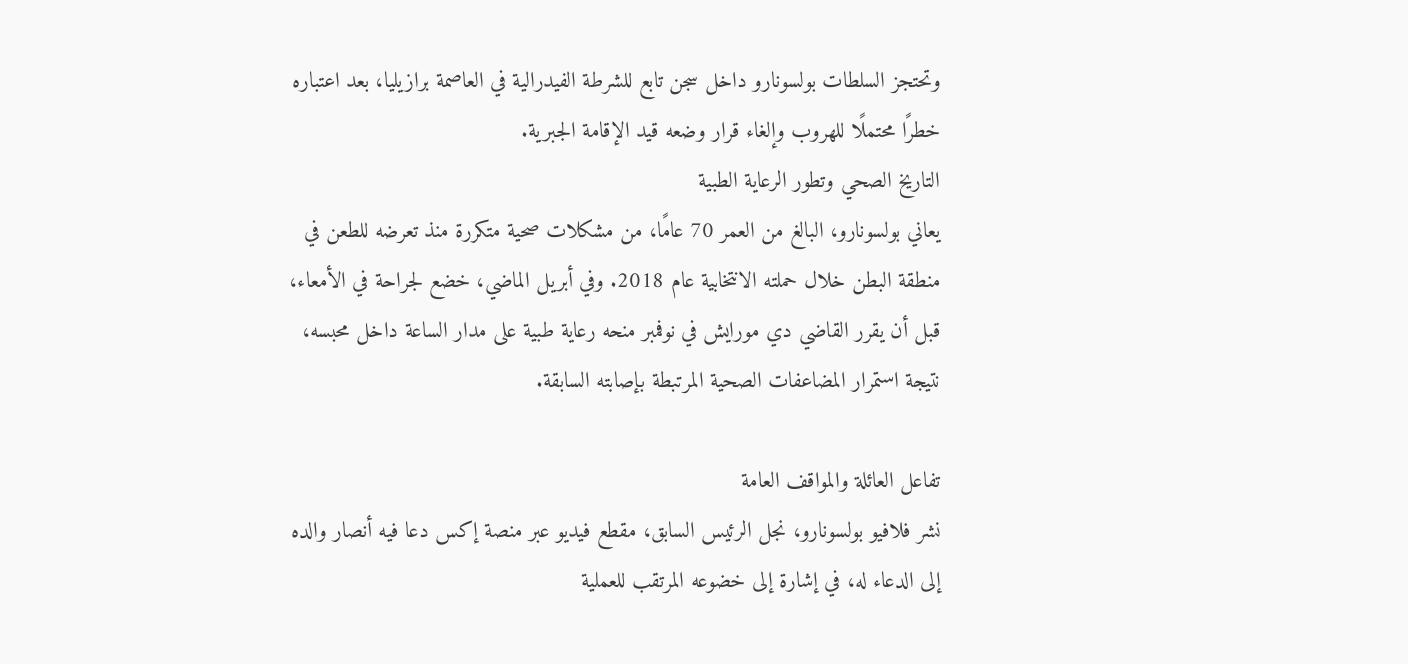وتحتجز السلطات بولسونارو داخل سجن تابع للشرطة الفيدرالية في العاصمة برازيليا، بعد اعتباره خطرًا محتملًا للهروب وإلغاء قرار وضعه قيد الإقامة الجبرية.
التاريخ الصحي وتطور الرعاية الطبية
يعاني بولسونارو، البالغ من العمر 70 عامًا، من مشكلات صحية متكررة منذ تعرضه للطعن في منطقة البطن خلال حملته الانتخابية عام 2018. وفي أبريل الماضي، خضع لجراحة في الأمعاء، قبل أن يقرر القاضي دي مورايش في نوفمبر منحه رعاية طبية على مدار الساعة داخل محبسه، نتيجة استمرار المضاعفات الصحية المرتبطة بإصابته السابقة.

تفاعل العائلة والمواقف العامة
نشر فلافيو بولسونارو، نجل الرئيس السابق، مقطع فيديو عبر منصة إكس دعا فيه أنصار والده إلى الدعاء له، في إشارة إلى خضوعه المرتقب للعملية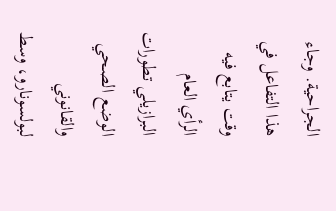الجراحية. وجاء هذا التفاعل في وقت يتابع فيه الرأي العام البرازيلي تطورات الوضع الصحي والقانوني لبولسونارو، وسط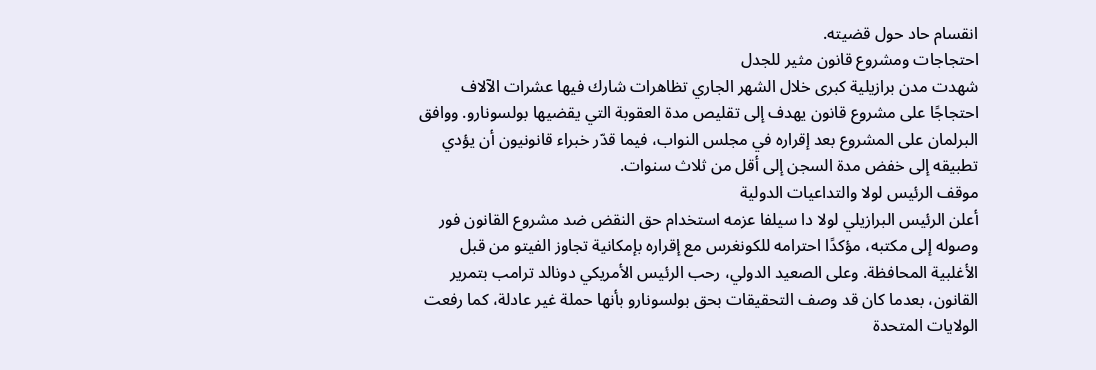انقسام حاد حول قضيته.
احتجاجات ومشروع قانون مثير للجدل
شهدت مدن برازيلية كبرى خلال الشهر الجاري تظاهرات شارك فيها عشرات الآلاف احتجاجًا على مشروع قانون يهدف إلى تقليص مدة العقوبة التي يقضيها بولسونارو. ووافق البرلمان على المشروع بعد إقراره في مجلس النواب، فيما قدّر خبراء قانونيون أن يؤدي تطبيقه إلى خفض مدة السجن إلى أقل من ثلاث سنوات.
موقف الرئيس لولا والتداعيات الدولية
أعلن الرئيس البرازيلي لولا دا سيلفا عزمه استخدام حق النقض ضد مشروع القانون فور وصوله إلى مكتبه، مؤكدًا احترامه للكونغرس مع إقراره بإمكانية تجاوز الفيتو من قبل الأغلبية المحافظة. وعلى الصعيد الدولي، رحب الرئيس الأمريكي دونالد ترامب بتمرير القانون، بعدما كان قد وصف التحقيقات بحق بولسونارو بأنها حملة غير عادلة، كما رفعت الولايات المتحدة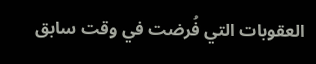العقوبات التي فُرضت في وقت سابق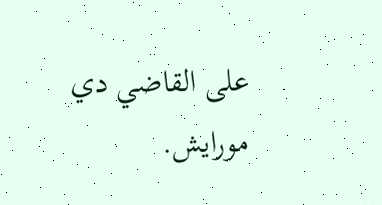على القاضي دي مورايش.